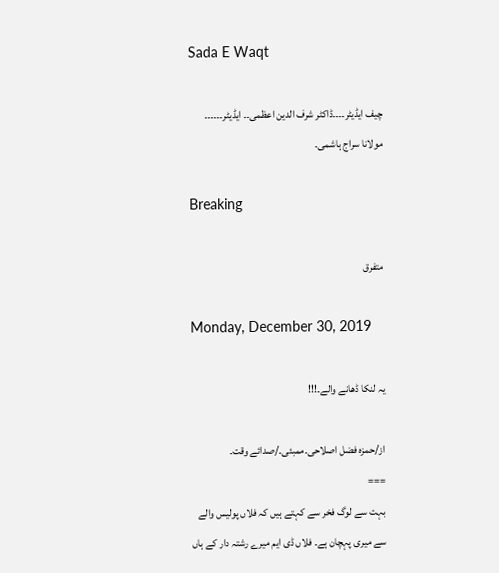Sada E Waqt

چیف ایڈیٹر۔۔۔۔ڈاکٹر شرف الدین اعظمی۔۔ ایڈیٹر۔۔۔۔۔۔ مولانا سراج ہاشمی۔

Breaking

متفرق

Monday, December 30, 2019

یہ لنکا ڈھانے والے۔!!!

از/حمزہ فضل اصلاحی۔ممبئی۔/صدائے وقت۔
===
بہت سے لوگ فخر سے کہتے ہیں کہ فلاں پولیس والے سے میری پہچان ہے۔ فلاں ڈی ایم میرے رشتہ دار کے ہاں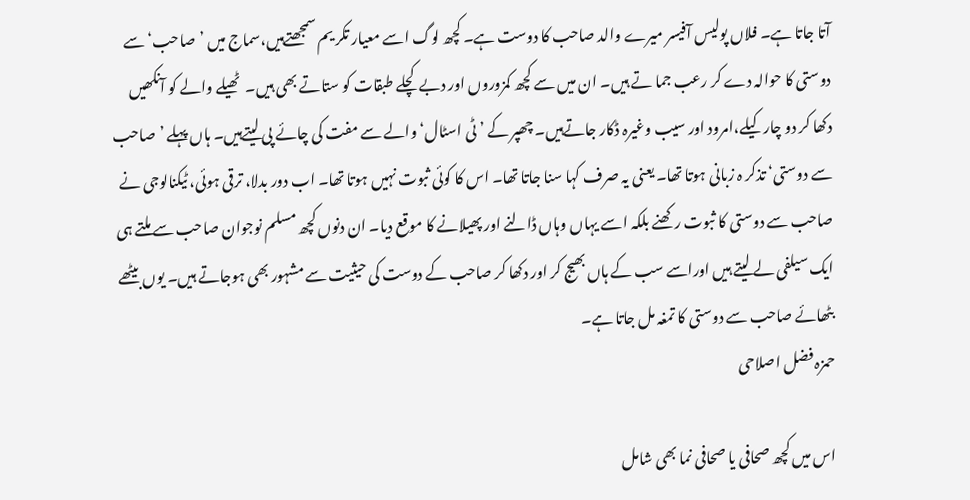آتا جاتا ہے۔ فلاں پولیس آفیسر میرے والد صاحب کا دوست ہے۔ کچھ لوگ اسے معیار تکر یم سمجھتےہیں،سماج میں ’صاحب‘سے دوستی کا حوالہ دے کر رعب جما تے ہیں۔ ان میں سے کچھ کمزوروں اور دبے کچلے طبقات کو ستاتے بھی ہیں۔  ٹھیلے والے کو آنکھیں دکھا کر دو چار کیلے،امرود اور سیب وغیرہ ڈکار جاتےہیں۔ چھپر کے ’ٹی اسٹال‘ والے سے مفت کی چائے پی لیتےہیں۔ ہاں پہلے ’صاحب سے دوستی‘ تذکر ہ زبانی ہوتا تھا۔ یعنی یہ صرف کہا سنا جاتا تھا۔ اس کا کوئی ثبوت نہیں ہوتا تھا۔ اب دور بدلا، ترقی ہوئی، ٹیکنالوجی نے صاحب سے دوستی کا ثبوت رکھنے بلکہ اسے یہاں وہاں ڈالنے اور پھیلانے کا موقع دیا۔ ان دنوں کچھ مسلم نوجوان صاحب سے ملتے ہی ایک سیلفی لے لیتے ہیں اوراسے سب کے ہاں بھیج کر اور دکھا کر صاحب کے دوست کی حیثیت سے مشہور بھی ہوجاتے ہیں۔ یوں بیٹھے بٹھائے صاحب سے دوستی کا تمغہ مل جاتا ہے۔
حمزہ فضل اصلاحی

اس میں کچھ صحافی یا صحافی نما بھی شامل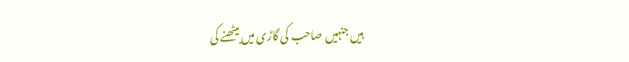ہیں جنہیں صاحب کی گاڑی میں بیٹھنے کی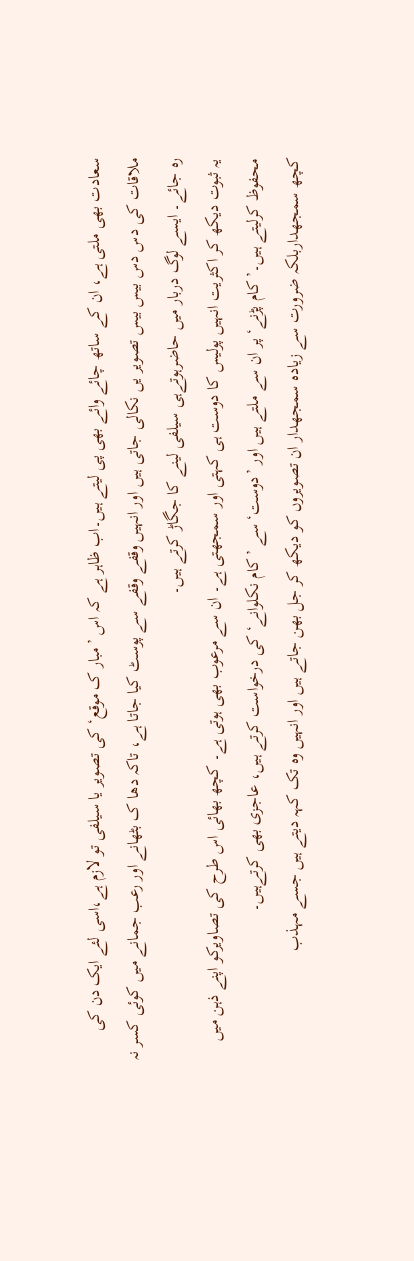سعادت بھی ملتی ہے، ان کے ساتھ چائے وائے بھی پی لیتے ہیں۔اب ظاہر ہے کہ اس ’مبار ک موقع‘ کی تصویر یا سیلفی تو لازم ہے،اسی لئے ایک دن کی ملاقات کی دس دس بیس بیس تصویر یں نکالی جاتی ہیں اور انہیں وقفے وقفے سے پوسٹ کیا جاتا ہے، تاکہ دھا ک بٹھانے اور رعب جمانے میں کوئی کسر نہ رہ جائے۔ ایسے لوگ دربار میں حاضرہوتےہی سیلفی لینے کا جگاڑ کرتے ہیں۔
یہ ثبوت دیکھ کر اکثریت انہیں پولیس کا دوست ہی کہتی اور سمجھتی ہے۔ ان سے مرعوب بھی ہوتی ہے۔ کچھ بھائی اس طرح کی تصاویرکو اپنے ذہن میں محفوظ کرلیتے ہیں۔’کام پڑنے‘ پر ان سے ملتے ہیں اور ’دوست‘سے ’کام نکلوانے‘کی درخواست کرتے ہیں، عاجزی بھی کرتےہیں۔
کچھ سمجھداربلکہ ضرورت سے زیادہ سمجھدار ان تصویروں کو دیکھ کر جل بھن جاتے ہیں اور انہیں وہ تک کہہ دیتے ہیں جسے مہذب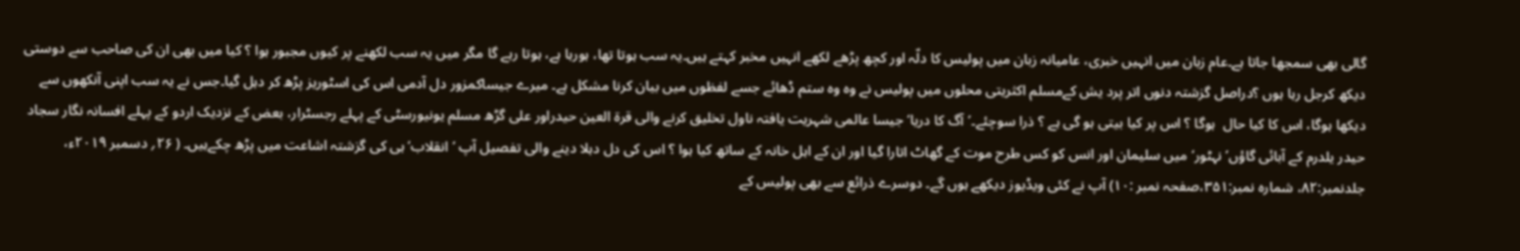گالی بھی سمجھا جاتا ہے۔عام زبان میں انہیں خبری، عامیانہ زبان میں پولیس کا دلّہ اور کچھ پڑھے لکھے انہیں مخبر کہتے ہیں۔یہ سب ہوتا تھا، ہورہا ہے، ہوتا رہے گا مگر میں یہ سب لکھنے پر کیوں مجبور ہوا ؟ کیا میں بھی ان کی صاحب سے دوستی دیکھ کرجل رہا ہوں ؟دراصل گزشتہ دنوں اتر پرد یش کےمسلم اکثریتی محلوں میں پولیس نے وہ وہ ستم ڈھائے جسے لفظوں میں بیان کرنا مشکل ہے۔ میرے جیساکمزور دل آدمی اس کی اسٹوریز پڑھ کر دہل گیا۔جس نے یہ سب اپنی آنکھوں سے دیکھا ہوگا، اس کا کیا حال  ہوگا ؟ اس پر کیا بیتی ہو گی ہے ؟ ذرا سوچئے۔’آگ کا دریا‘ جیسا عالمی شہریت یافتہ ناول تخلیق کرنے والی قرۃ العین حیدراور علی گڑھ مسلم یونیورسٹی کے پہلے رجسٹرار، بعض کے نزدیک اردو کے پہلے افسانہ نگار سجاد حیدر یلدرم کے آبائی گاؤں’نہٹور‘ میں سلیمان اور انس کو کس طرح موت کے گھاٹ اتارا گیا اور ان کے اہل خانہ کے ساتھ کیا ہوا ؟ اس کی دل دہلا دینے والی تفصیل آپ ’انقلاب‘ ہی کی گزشتہ اشاعت میں پڑھ چکےہیں۔ ( ۲۶؍ دسمبر ۲۰۱۹ء، جلدنمبر:۸۲، شمارہ نمبر:۳۵۱،صفحہ نمبر :۱۰) آپ نے کئی ویڈیوز دیکھے ہوں گے۔ دوسرے ذرائع سے بھی پولیس کے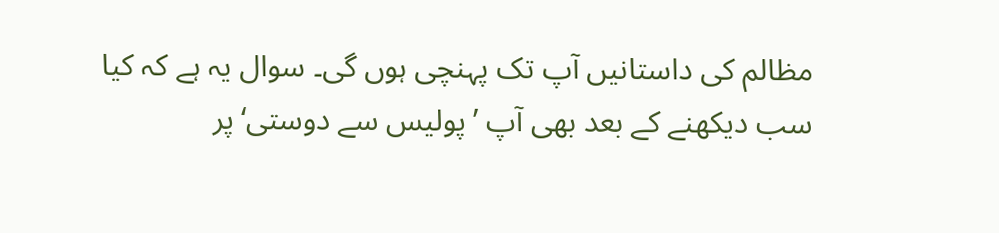مظالم کی داستانیں آپ تک پہنچی ہوں گی۔ سوال یہ ہے کہ کیا سب دیکھنے کے بعد بھی آپ ’پولیس سے دوستی‘پر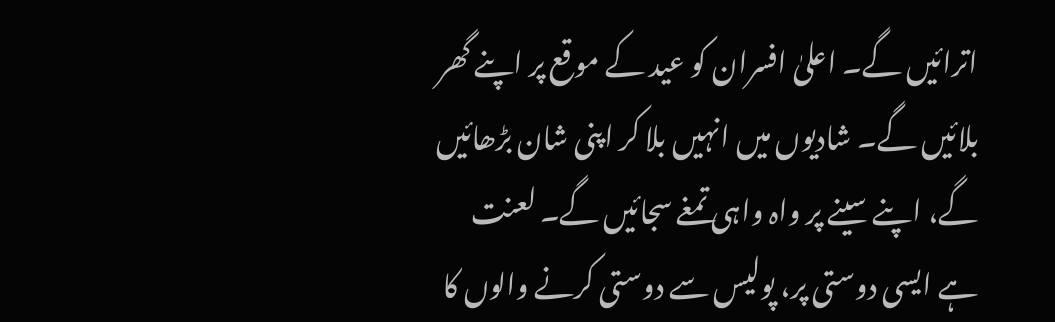اترائیں گے۔ اعلیٰ افسران کو عید کے موقع پر اپنے گھر بلائیں گے۔ شادیوں میں انہیں بلا کر اپنی شان بڑھائیں گے، اپنے سینے پر واہ واہی تمغے سجائیں گے۔ لعنت ہے ایسی دوستی پر، پولیس سے دوستی کرنے والوں کا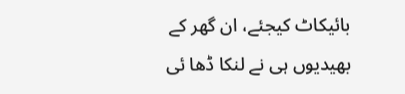بائیکاٹ کیجئے، ان گھر کے بھیدیوں ہی نے لنکا ڈھا ئی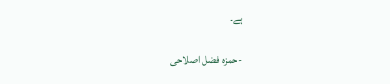ہے۔

 -حمزہ فضل اصلاحی